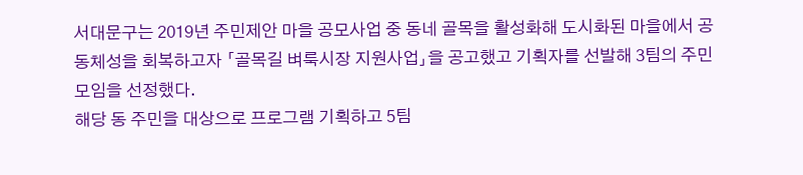서대문구는 2019년 주민제안 마을 공모사업 중 동네 골목을 활성화해 도시화된 마을에서 공동체성을 회복하고자 「골목길 벼룩시장 지원사업」을 공고했고 기획자를 선발해 3팀의 주민 모임을 선정했다.
해당 동 주민을 대상으로 프로그램 기획하고 5팀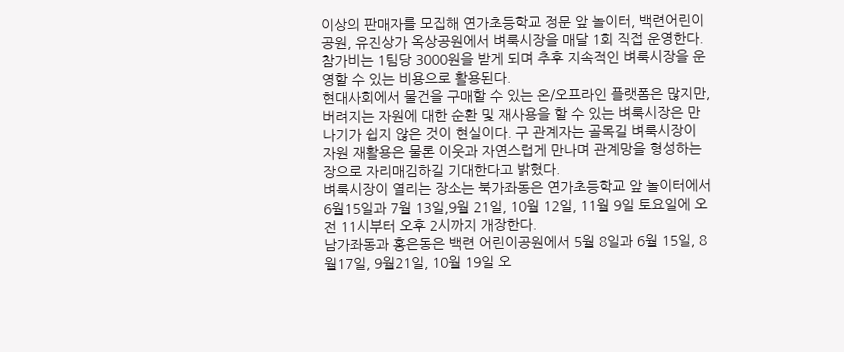이상의 판매자를 모집해 연가초등학교 정문 앞 놀이터, 백련어린이공원, 유진상가 옥상공원에서 벼룩시장을 매달 1회 직접 운영한다. 참가비는 1팀당 3000원을 받게 되며 추후 지속적인 벼룩시장을 운영할 수 있는 비용으로 활용된다.
현대사회에서 물건을 구매할 수 있는 온/오프라인 플랫폼은 많지만, 버려지는 자원에 대한 순환 및 재사용을 할 수 있는 벼룩시장은 만나기가 쉽지 않은 것이 현실이다. 구 관계자는 골목길 벼룩시장이 자원 재활용은 물론 이웃과 자연스럽게 만나며 관계망을 형성하는 장으로 자리매김하길 기대한다고 밝혔다.
벼룩시장이 열리는 장소는 북가좌동은 연가초등학교 앞 놀이터에서 6월15일과 7월 13일,9월 21일, 10월 12일, 11월 9일 토요일에 오전 11시부터 오후 2시까지 개장한다.
남가좌동과 홍은동은 백련 어린이공원에서 5월 8일과 6월 15일, 8월17일, 9월21일, 10월 19일 오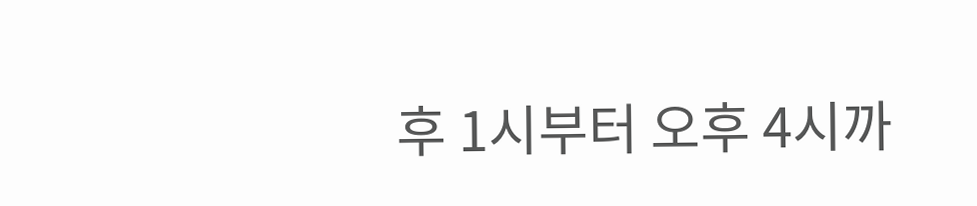후 1시부터 오후 4시까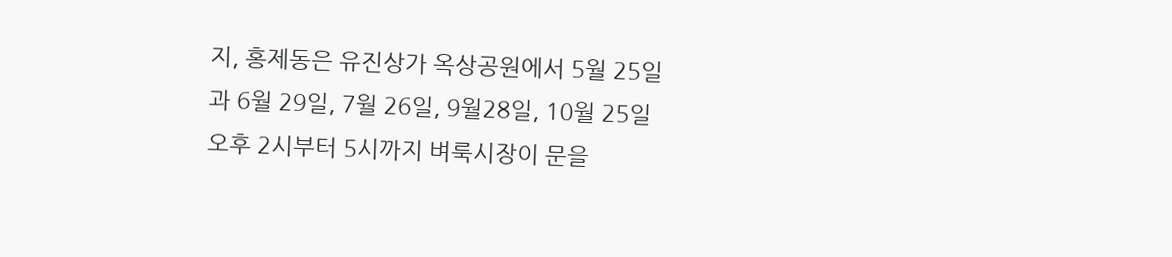지, 홍제동은 유진상가 옥상공원에서 5월 25일과 6월 29일, 7월 26일, 9월28일, 10월 25일 오후 2시부터 5시까지 벼룩시장이 문을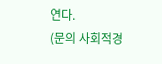연다.
(문의 사회적경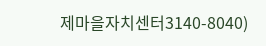제마을자치센터3140-8040)